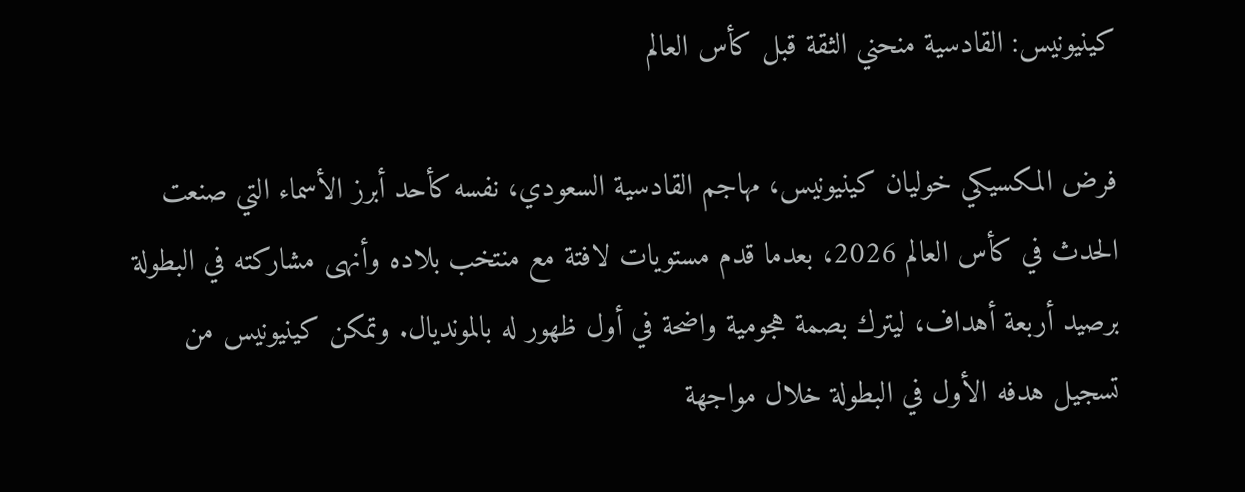كينيونيس: القادسية منحني الثقة قبل كأس العالم

فرض المكسيكي خوليان كينيونيس، مهاجم القادسية السعودي، نفسه كأحد أبرز الأسماء التي صنعت الحدث في كأس العالم 2026، بعدما قدم مستويات لافتة مع منتخب بلاده وأنهى مشاركته في البطولة برصيد أربعة أهداف، ليترك بصمة هجومية واضحة في أول ظهور له بالمونديال. وتمكن كينيونيس من تسجيل هدفه الأول في البطولة خلال مواجهة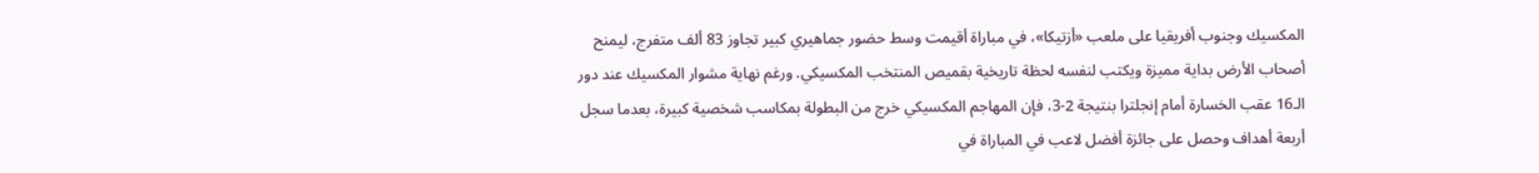المكسيك وجنوب أفريقيا على ملعب «أزتيكا»، في مباراة أقيمت وسط حضور جماهيري كبير تجاوز 83 ألف متفرج، ليمنح أصحاب الأرض بداية مميزة ويكتب لنفسه لحظة تاريخية بقميص المنتخب المكسيكي. ورغم نهاية مشوار المكسيك عند دور الـ16 عقب الخسارة أمام إنجلترا بنتيجة 2-3، فإن المهاجم المكسيكي خرج من البطولة بمكاسب شخصية كبيرة، بعدما سجل أربعة أهداف وحصل على جائزة أفضل لاعب في المباراة في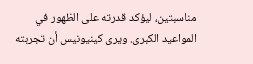مناسبتين، ليؤكد قدرته على الظهور في المواعيد الكبرى. ويرى كينيونيس أن تجربته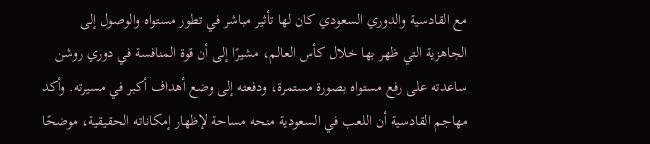مع القادسية والدوري السعودي كان لها تأثير مباشر في تطور مستواه والوصول إلى الجاهزية التي ظهر بها خلال كأس العالم، مشيرًا إلى أن قوة المنافسة في دوري روشن ساعدته على رفع مستواه بصورة مستمرة، ودفعته إلى وضع أهداف أكبر في مسيرته. وأكد مهاجم القادسية أن اللعب في السعودية منحه مساحة لإظهار إمكاناته الحقيقية، موضحًا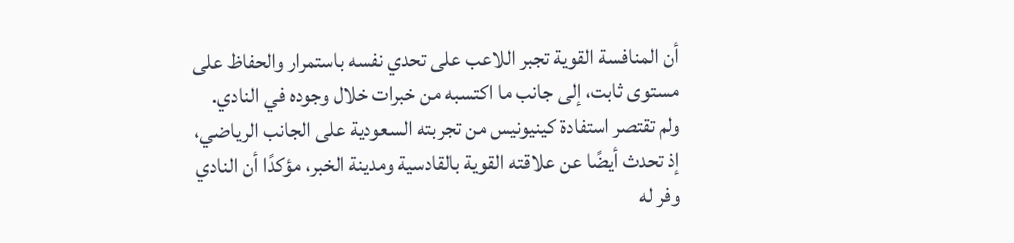أن المنافسة القوية تجبر اللاعب على تحدي نفسه باستمرار والحفاظ على مستوى ثابت، إلى جانب ما اكتسبه من خبرات خلال وجوده في النادي. ولم تقتصر استفادة كينيونيس من تجربته السعودية على الجانب الرياضي، إذ تحدث أيضًا عن علاقته القوية بالقادسية ومدينة الخبر، مؤكدًا أن النادي وفر له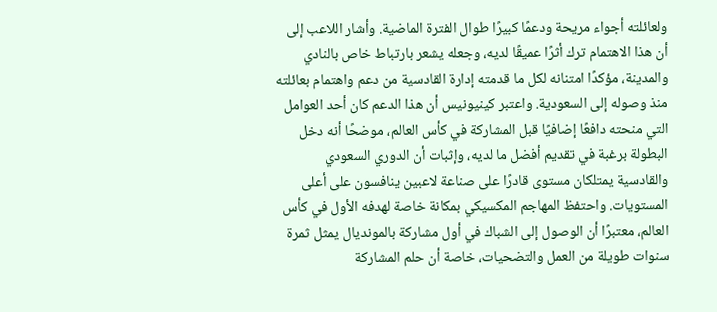ولعائلته أجواء مريحة ودعمًا كبيرًا طوال الفترة الماضية. وأشار اللاعب إلى أن هذا الاهتمام ترك أثرًا عميقًا لديه، وجعله يشعر بارتباط خاص بالنادي والمدينة، مؤكدًا امتنانه لكل ما قدمته إدارة القادسية من دعم واهتمام بعائلته منذ وصوله إلى السعودية. واعتبر كينيونيس أن هذا الدعم كان أحد العوامل التي منحته دافعًا إضافيًا قبل المشاركة في كأس العالم، موضحًا أنه دخل البطولة برغبة في تقديم أفضل ما لديه، وإثبات أن الدوري السعودي والقادسية يمتلكان مستوى قادرًا على صناعة لاعبين ينافسون على أعلى المستويات. واحتفظ المهاجم المكسيكي بمكانة خاصة لهدفه الأول في كأس العالم، معتبرًا أن الوصول إلى الشباك في أول مشاركة بالمونديال يمثل ثمرة سنوات طويلة من العمل والتضحيات، خاصة أن حلم المشاركة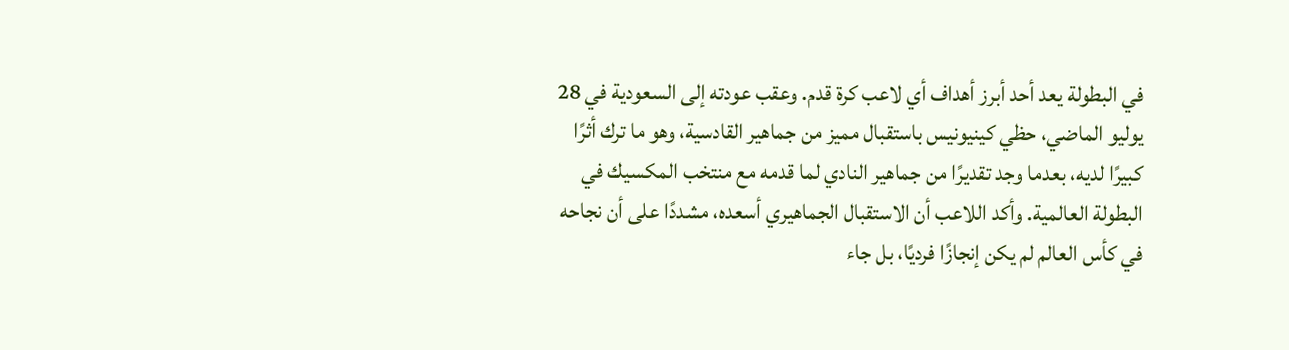في البطولة يعد أحد أبرز أهداف أي لاعب كرة قدم. وعقب عودته إلى السعودية في 28 يوليو الماضي، حظي كينيونيس باستقبال مميز من جماهير القادسية، وهو ما ترك أثرًا كبيرًا لديه، بعدما وجد تقديرًا من جماهير النادي لما قدمه مع منتخب المكسيك في البطولة العالمية. وأكد اللاعب أن الاستقبال الجماهيري أسعده، مشددًا على أن نجاحه في كأس العالم لم يكن إنجازًا فرديًا، بل جاء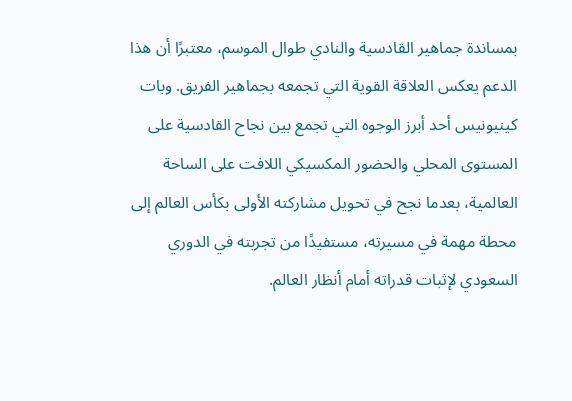بمساندة جماهير القادسية والنادي طوال الموسم، معتبرًا أن هذا الدعم يعكس العلاقة القوية التي تجمعه بجماهير الفريق. وبات كينيونيس أحد أبرز الوجوه التي تجمع بين نجاح القادسية على المستوى المحلي والحضور المكسيكي اللافت على الساحة العالمية، بعدما نجح في تحويل مشاركته الأولى بكأس العالم إلى محطة مهمة في مسيرته، مستفيدًا من تجربته في الدوري السعودي لإثبات قدراته أمام أنظار العالم.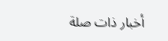أخبار ذات صلة